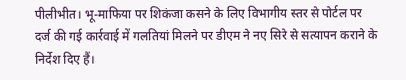पीलीभीत। भू-माफिया पर शिकंजा कसने के लिए विभागीय स्तर से पोर्टल पर दर्ज की गई कार्रवाई में गलतियां मिलने पर डीएम ने नए सिरे से सत्यापन कराने के निर्देश दिए हैं।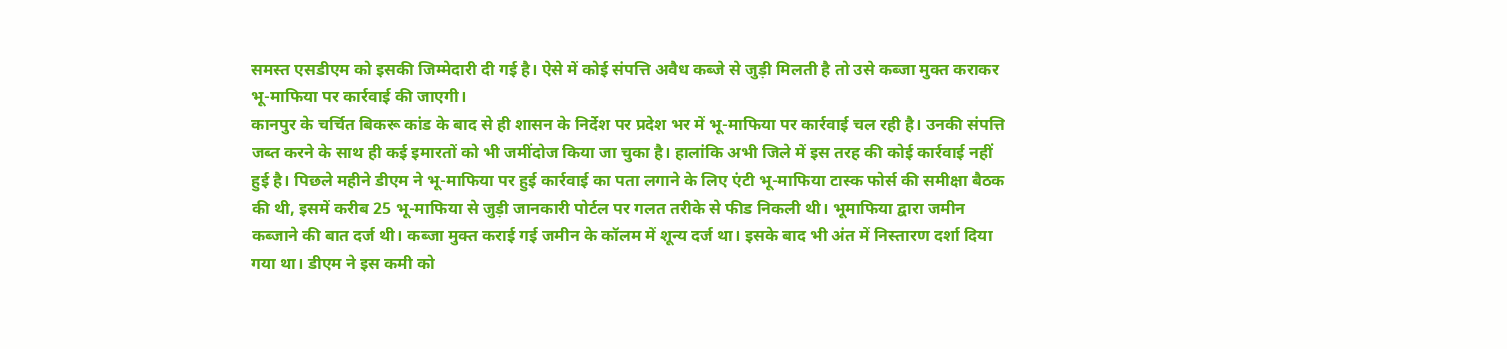समस्त एसडीएम को इसकी जिम्मेदारी दी गई है। ऐसे में कोई संपत्ति अवैध कब्जे से जुड़ी मिलती है तो उसे कब्जा मुक्त कराकर भू-माफिया पर कार्रवाई की जाएगी।
कानपुर के चर्चित बिकरू कांड के बाद से ही शासन के निर्देश पर प्रदेश भर में भू-माफिया पर कार्रवाई चल रही है। उनकी संपत्ति जब्त करने के साथ ही कई इमारतों को भी जमींदोज किया जा चुका है। हालांकि अभी जिले में इस तरह की कोई कार्रवाई नहीं हुई है। पिछले महीने डीएम ने भू-माफिया पर हुई कार्रवाई का पता लगाने के लिए एंटी भू-माफिया टास्क फोर्स की समीक्षा बैठक की थी, इसमें करीब 25 भू-माफिया से जुड़ी जानकारी पोर्टल पर गलत तरीके से फीड निकली थी। भूमाफिया द्वारा जमीन कब्जाने की बात दर्ज थी। कब्जा मुक्त कराई गई जमीन के कॉलम में शून्य दर्ज था। इसके बाद भी अंत में निस्तारण दर्शा दिया गया था। डीएम ने इस कमी को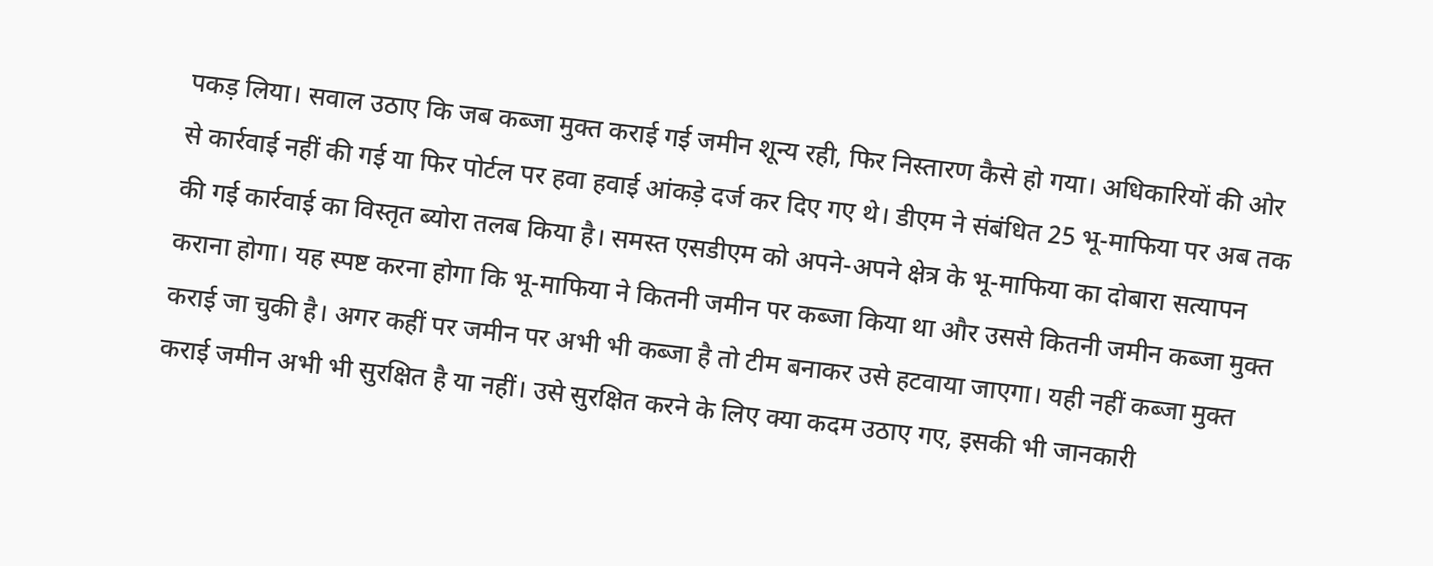पकड़ लिया। सवाल उठाए कि जब कब्जा मुक्त कराई गई जमीन शून्य रही, फिर निस्तारण कैसे हो गया। अधिकारियों की ओर से कार्रवाई नहीं की गई या फिर पोर्टल पर हवा हवाई आंकड़े दर्ज कर दिए गए थे। डीएम ने संबंधित 25 भू-माफिया पर अब तक की गई कार्रवाई का विस्तृत ब्योरा तलब किया है। समस्त एसडीएम को अपने-अपने क्षेत्र के भू-माफिया का दोबारा सत्यापन कराना होगा। यह स्पष्ट करना होगा कि भू-माफिया ने कितनी जमीन पर कब्जा किया था और उससे कितनी जमीन कब्जा मुक्त कराई जा चुकी है। अगर कहीं पर जमीन पर अभी भी कब्जा है तो टीम बनाकर उसे हटवाया जाएगा। यही नहीं कब्जा मुक्त कराई जमीन अभी भी सुरक्षित है या नहीं। उसे सुरक्षित करने के लिए क्या कदम उठाए गए, इसकी भी जानकारी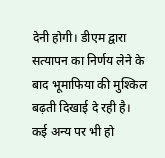देनी होगी। डीएम द्वारा सत्यापन का निर्णय लेने के बाद भूमाफिया की मुश्किल बढ़ती दिखाई दे रही है।
कई अन्य पर भी हो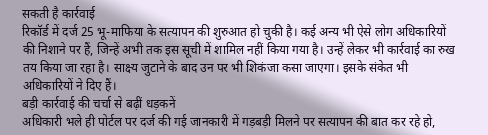सकती है कार्रवाई
रिकॉर्ड में दर्ज 25 भू-माफिया के सत्यापन की शुरुआत हो चुकी है। कई अन्य भी ऐसे लोग अधिकारियों की निशाने पर हैं, जिन्हें अभी तक इस सूची में शामिल नहीं किया गया है। उन्हें लेकर भी कार्रवाई का रुख तय किया जा रहा है। साक्ष्य जुटाने के बाद उन पर भी शिकंजा कसा जाएगा। इसके संकेत भी अधिकारियों ने दिए हैं।
बड़ी कार्रवाई की चर्चा से बढ़ीं धड़कनें
अधिकारी भले ही पोर्टल पर दर्ज की गई जानकारी में गड़बड़ी मिलने पर सत्यापन की बात कर रहे हो,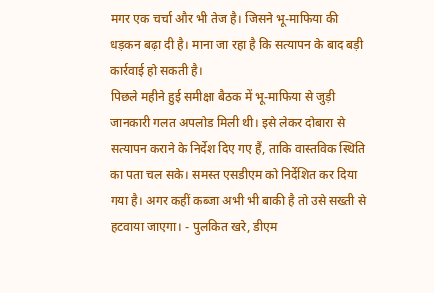मगर एक चर्चा और भी तेज है। जिसने भू-माफिया की धड़कन बढ़ा दी है। माना जा रहा है कि सत्यापन के बाद बड़ी कार्रवाई हो सकती है।
पिछले महीने हुई समीक्षा बैठक में भू-माफिया से जुड़ी जानकारी गलत अपलोड मिली थी। इसे लेकर दोबारा से सत्यापन कराने के निर्देश दिए गए हैं, ताकि वास्तविक स्थिति का पता चल सके। समस्त एसडीएम को निर्देशित कर दिया गया है। अगर कहीं कब्जा अभी भी बाकी है तो उसे सख्ती से हटवाया जाएगा। - पुलकित खरे, डीएम